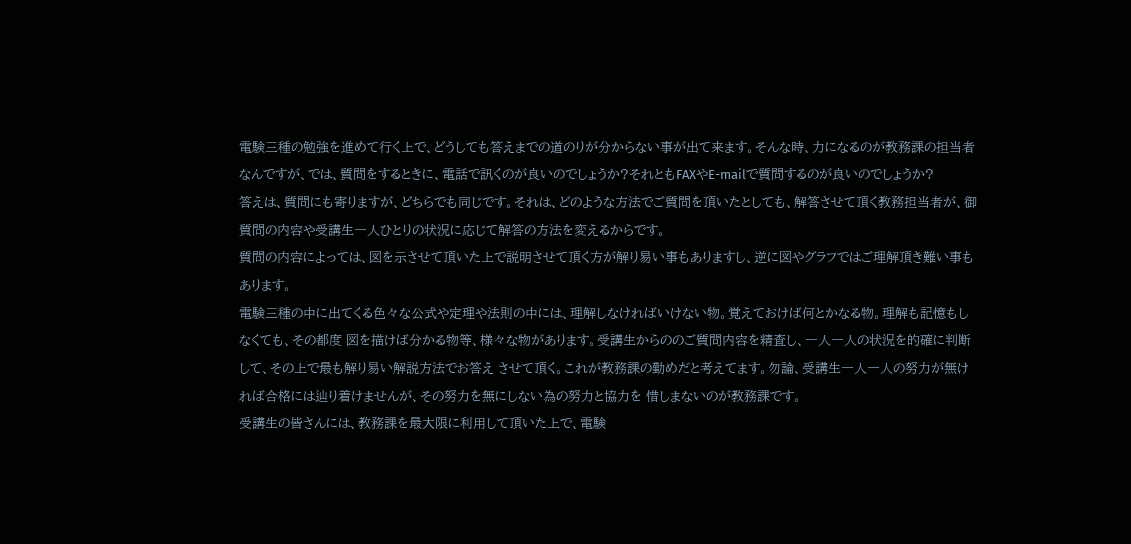電験三種の勉強を進めて行く上で、どうしても答えまでの道のりが分からない事が出て来ます。そんな時、力になるのが教務課の担当者なんですが、では、質問をするときに、電話で訊くのが良いのでしょうか?それともFAXやE-mailで質問するのが良いのでしょうか?
答えは、質問にも寄りますが、どちらでも同じです。それは、どのような方法でご質問を頂いたとしても、解答させて頂く教務担当者が、御質問の内容や受講生一人ひとりの状況に応じて解答の方法を変えるからです。
質問の内容によっては、図を示させて頂いた上で説明させて頂く方が解り易い事もありますし、逆に図やグラフではご理解頂き難い事もあります。
電験三種の中に出てくる色々な公式や定理や法則の中には、理解しなければいけない物。覚えておけば何とかなる物。理解も記憶もしなくても、その都度 図を描けば分かる物等、様々な物があります。受講生からののご質問内容を精査し、一人一人の状況を的確に判断して、その上で最も解り易い解説方法でお答え させて頂く。これが教務課の勤めだと考えてます。勿論、受講生一人一人の努力が無ければ合格には辿り着けませんが、その努力を無にしない為の努力と協力を 惜しまないのが教務課です。
受講生の皆さんには、教務課を最大限に利用して頂いた上で、電験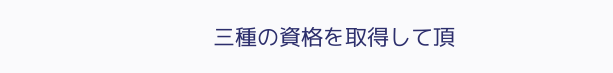三種の資格を取得して頂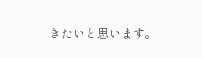きたいと思います。